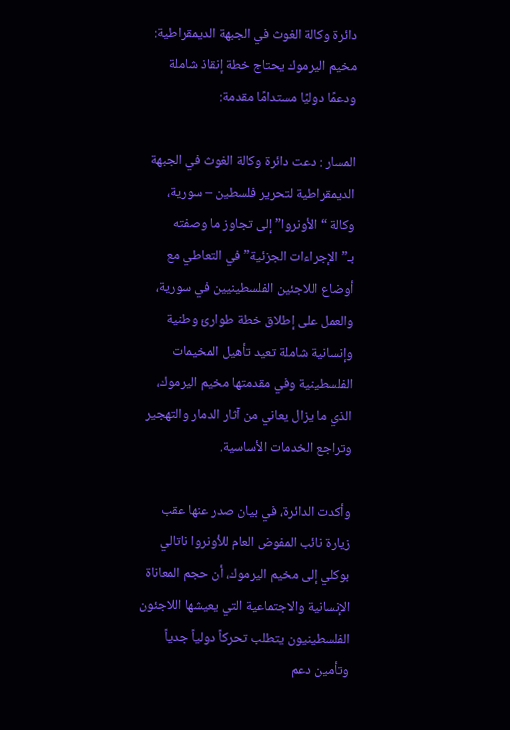دائرة وكالة الغوث في الجبهة الديمقراطية: مخيم اليرموك يحتاج خطة إنقاذ شاملة ودعمًا دوليًا مستدامًا مقدمة:

المسار : دعت دائرة وكالة الغوث في الجبهة الديمقراطية لتحرير فلسطين – سورية، وكالة “الأونروا” إلى تجاوز ما وصفته بـ”الإجراءات الجزئية” في التعاطي مع أوضاع اللاجئين الفلسطينيين في سورية، والعمل على إطلاق خطة طوارئ وطنية وإنسانية شاملة تعيد تأهيل المخيمات الفلسطينية وفي مقدمتها مخيم اليرموك، الذي ما يزال يعاني من آثار الدمار والتهجير وتراجع الخدمات الأساسية.

وأكدت الدائرة، في بيان صدر عنها عقب زيارة نائب المفوض العام للأونروا ناتالي بوكلي إلى مخيم اليرموك، أن حجم المعاناة الإنسانية والاجتماعية التي يعيشها اللاجئون الفلسطينيون يتطلب تحركاً دولياً جدياً وتأمين دعم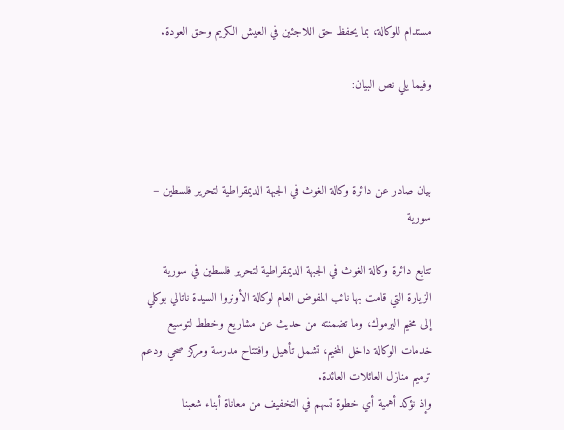مستدام للوكالة، بما يحفظ حق اللاجئين في العيش الكريم وحق العودة.

وفيما يلي نص البيان:



بيان صادر عن دائرة وكالة الغوث في الجبهة الديمقراطية لتحرير فلسطين – سورية

تتابع دائرة وكالة الغوث في الجبهة الديمقراطية لتحرير فلسطين في سورية الزيارة التي قامت بها نائب المفوض العام لوكالة الأونروا السيدة ناتالي بوكلي إلى مخيم اليرموك، وما تضمنته من حديث عن مشاريع وخطط لتوسيع خدمات الوكالة داخل المخيم، تشمل تأهيل وافتتاح مدرسة ومركز صحي ودعم ترميم منازل العائلات العائدة.
وإذ نؤكد أهمية أي خطوة تسهم في التخفيف من معاناة أبناء شعبنا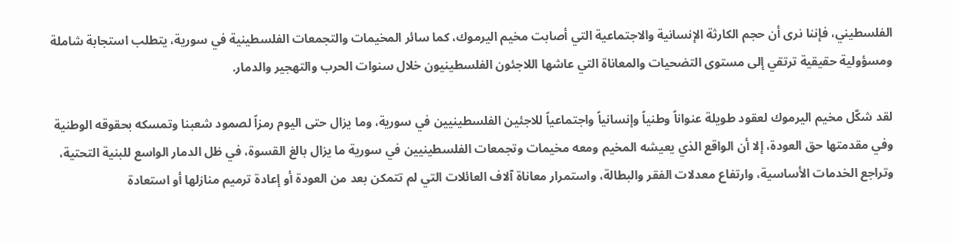الفلسطيني، فإننا نرى أن حجم الكارثة الإنسانية والاجتماعية التي أصابت مخيم اليرموك، كما سائر المخيمات والتجمعات الفلسطينية في سورية، يتطلب استجابة شاملة ومسؤولية حقيقية ترتقي إلى مستوى التضحيات والمعاناة التي عاشها اللاجئون الفلسطينيون خلال سنوات الحرب والتهجير والدمار.

لقد شكّل مخيم اليرموك لعقود طويلة عنواناً وطنياً وإنسانياً واجتماعياً للاجئين الفلسطينيين في سورية، وما يزال حتى اليوم رمزاً لصمود شعبنا وتمسكه بحقوقه الوطنية وفي مقدمتها حق العودة، إلا أن الواقع الذي يعيشه المخيم ومعه مخيمات وتجمعات الفلسطينيين في سورية ما يزال بالغ القسوة، في ظل الدمار الواسع للبنية التحتية، وتراجع الخدمات الأساسية، وارتفاع معدلات الفقر والبطالة، واستمرار معاناة آلاف العائلات التي لم تتمكن بعد من العودة أو إعادة ترميم منازلها أو استعادة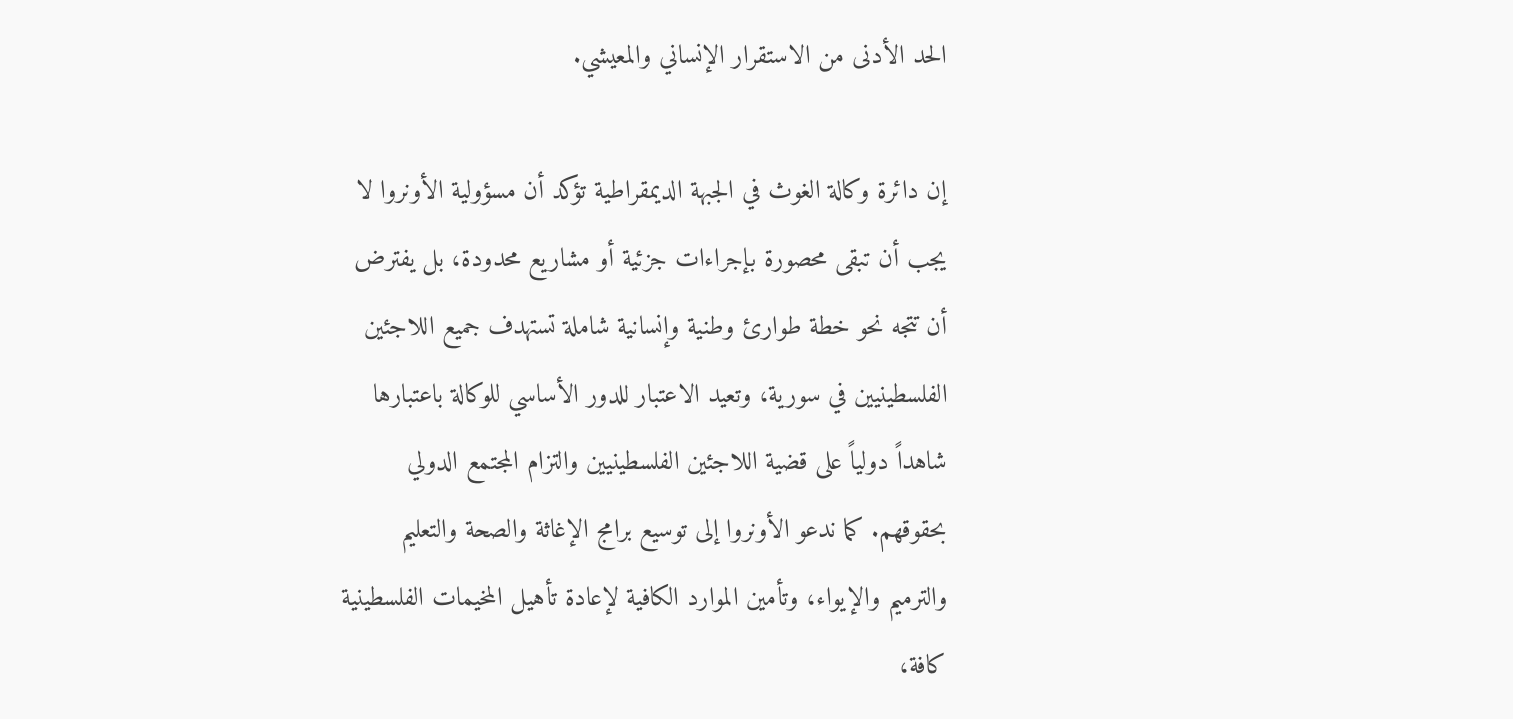الحد الأدنى من الاستقرار الإنساني والمعيشي.

إن دائرة وكالة الغوث في الجبهة الديمقراطية تؤكد أن مسؤولية الأونروا لا يجب أن تبقى محصورة بإجراءات جزئية أو مشاريع محدودة، بل يفترض أن تتجه نحو خطة طوارئ وطنية وإنسانية شاملة تستهدف جميع اللاجئين الفلسطينيين في سورية، وتعيد الاعتبار للدور الأساسي للوكالة باعتبارها شاهداً دولياً على قضية اللاجئين الفلسطينيين والتزام المجتمع الدولي بحقوقهم. كما ندعو الأونروا إلى توسيع برامج الإغاثة والصحة والتعليم والترميم والإيواء، وتأمين الموارد الكافية لإعادة تأهيل المخيمات الفلسطينية كافة،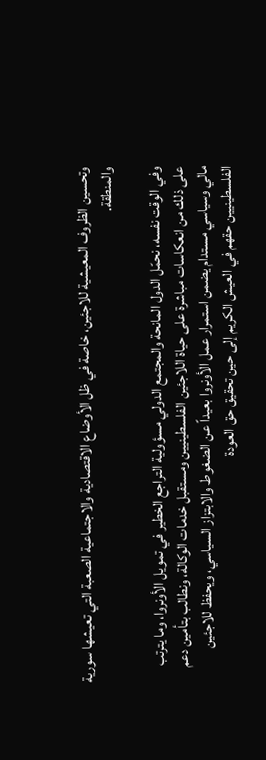وتحسين الظروف المعيشية للاجئين، خاصة في ظل الأوضاع الاقتصادية والاجتماعية الصعبة التي تعيشها سورية والمنطقة.

وفي الوقت نفسه، نحمّل الدول المانحة والمجتمع الدولي مسؤولية التراجع الخطير في تمويل الأونروا، وما يترتب على ذلك من انعكاسات مباشرة على حياة اللاجئين الفلسطينيين ومستقبل خدمات الوكالة، ونطالب بتأمين دعم مالي وسياسي مستدام يضمن استمرار عمل الأونروا بعيداً عن الضغوط والابتزاز السياسي، ويحفظ للاجئين الفلسطينيين حقهم في العيش الكريم إلى حين تحقيق حق العودة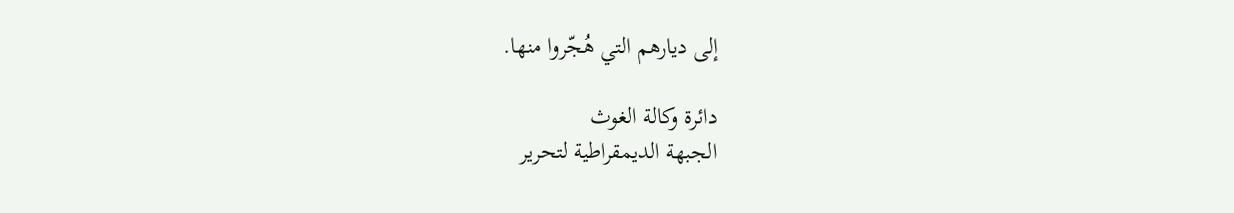إلى ديارهم التي هُجّروا منها.

دائرة وكالة الغوث
الجبهة الديمقراطية لتحرير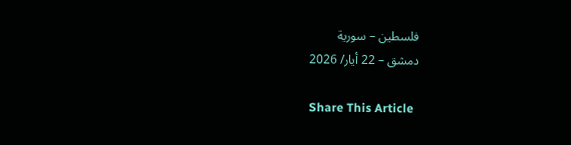فلسطين – سورية
دمشق – 22 أيار/ 2026

Share This Article